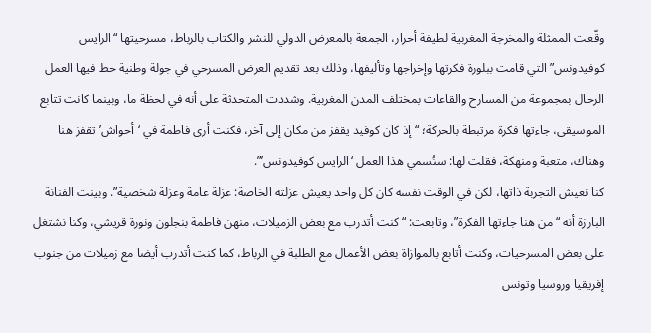وقّعت الممثلة والمخرجة المغربية لطيفة أحرار، الجمعة بالمعرض الدولي للنشر والكتاب بالرباط، مسرحيتها “الرايس كوفيدونس” التي قامت ببلورة فكرتها وإخراجها وتأليفها، وذلك بعد تقديم العرض المسرحي في جولة وطنية حط فيها العمل الرحال بمجموعة من المسارح والقاعات بمختلف المدن المغربية. وشددت المتحدثة على أنه في لحظة ما، وبينما كانت تتابع الموسيقى، جاءتها فكرة مرتبطة بالحركة؛ “إذ كان كوفيد يقفز من مكان إلى آخر، فكنت أرى فاطمة في ‘أحواش’ تقفز هنا وهناك، متعبة ومنهكة، فقلت لها: سنُسمي هذا العمل ‘الرايس كوفيدونس’”.
كنا نعيش التجربة ذاتها، لكن في الوقت نفسه كان كل واحد يعيش عزلته الخاصة: عزلة عامة وعزلة شخصية”. وبينت الفنانة البارزة أنه “من هنا جاءتها الفكرة”، وتابعت: “كنت أتدرب مع بعض الزميلات، منهن فاطمة بنجلون ونورة قريشي، وكنا نشتغل على بعض المسرحيات، وكنت أتابع بالموازاة بعض الأعمال مع الطلبة في الرباط، كما كنت أتدرب أيضا مع زميلات من جنوب إفريقيا وروسيا وتونس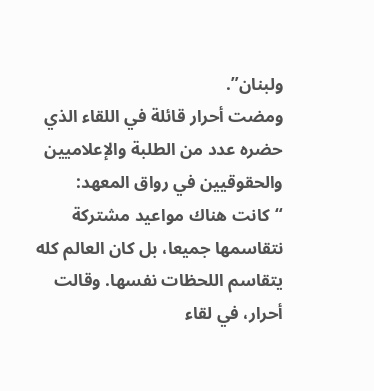ولبنان”.
ومضت أحرار قائلة في اللقاء الذي حضره عدد من الطلبة والإعلاميين والحقوقيين في رواق المعهد: “كانت هناك مواعيد مشتركة نتقاسمها جميعا، بل كان العالم كله يتقاسم اللحظات نفسها. وقالت أحرار، في لقاء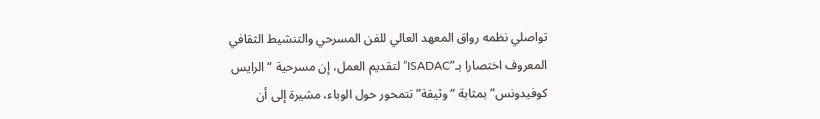تواصلي نظمه رواق المعهد العالي للفن المسرحي والتنشيط الثقافي المعروف اختصارا بـ”ISADAC” لتقديم العمل، إن مسرحية “الرايس كوفيدونس” بمثابة “وثيقة” تتمحور حول الوباء، مشيرة إلى أن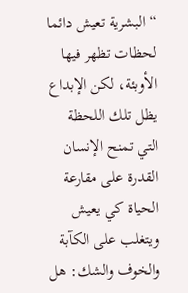“البشرية تعيش دائما لحظات تظهر فيها الأوبئة، لكن الإبداع يظل تلك اللحظة التي تمنح الإنسان القدرة على مقارعة الحياة كي يعيش ويتغلب على الكآبة والخوف والشك: هل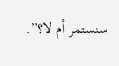سنستمر أم لا؟”.